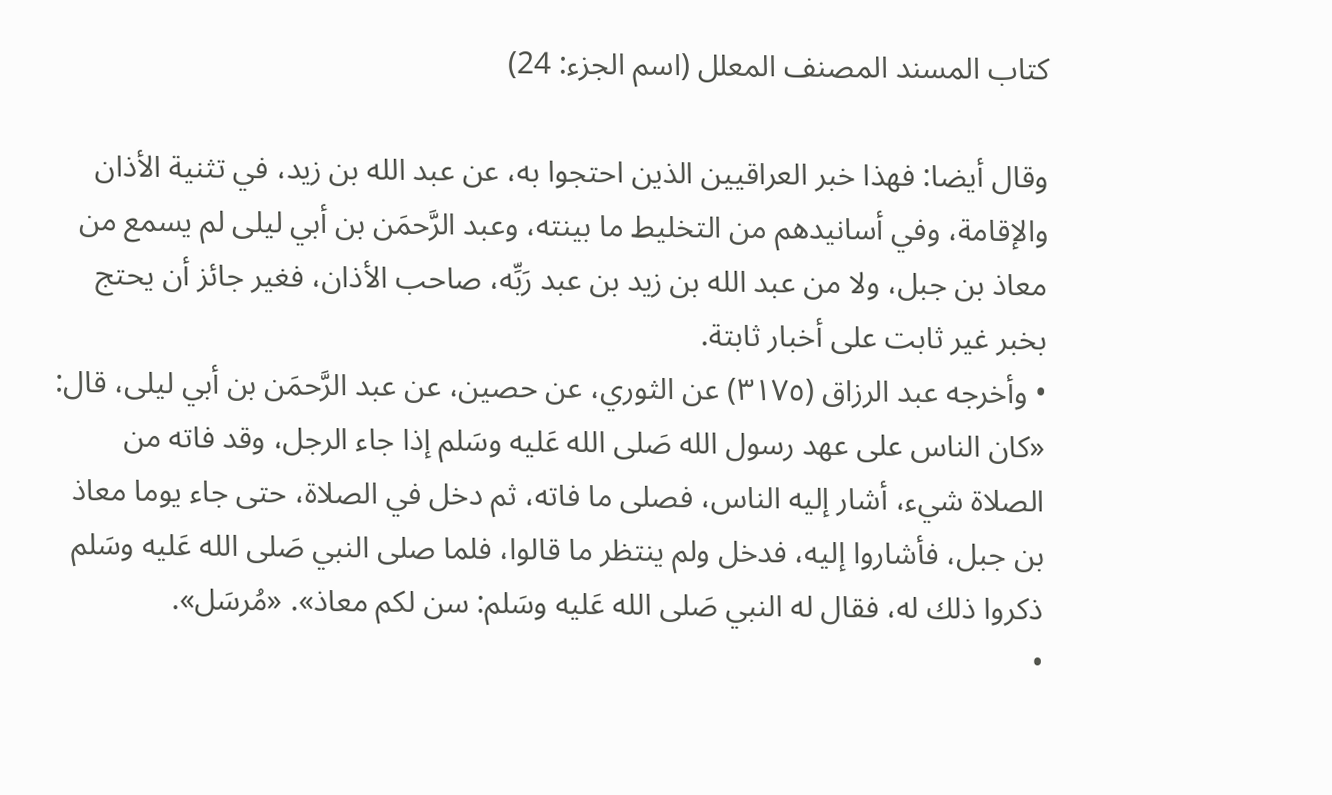كتاب المسند المصنف المعلل (اسم الجزء: 24)

وقال أيضا: فهذا خبر العراقيين الذين احتجوا به، عن عبد الله بن زيد، في تثنية الأذان والإقامة، وفي أسانيدهم من التخليط ما بينته، وعبد الرَّحمَن بن أبي ليلى لم يسمع من معاذ بن جبل، ولا من عبد الله بن زيد بن عبد رَبِّه، صاحب الأذان، فغير جائز أن يحتج بخبر غير ثابت على أخبار ثابتة.
• وأخرجه عبد الرزاق (٣١٧٥) عن الثوري، عن حصين، عن عبد الرَّحمَن بن أبي ليلى، قال:
«كان الناس على عهد رسول الله صَلى الله عَليه وسَلم إذا جاء الرجل، وقد فاته من الصلاة شيء، أشار إليه الناس، فصلى ما فاته، ثم دخل في الصلاة، حتى جاء يوما معاذ بن جبل، فأشاروا إليه، فدخل ولم ينتظر ما قالوا، فلما صلى النبي صَلى الله عَليه وسَلم ذكروا ذلك له، فقال له النبي صَلى الله عَليه وسَلم: سن لكم معاذ». «مُرسَل».
•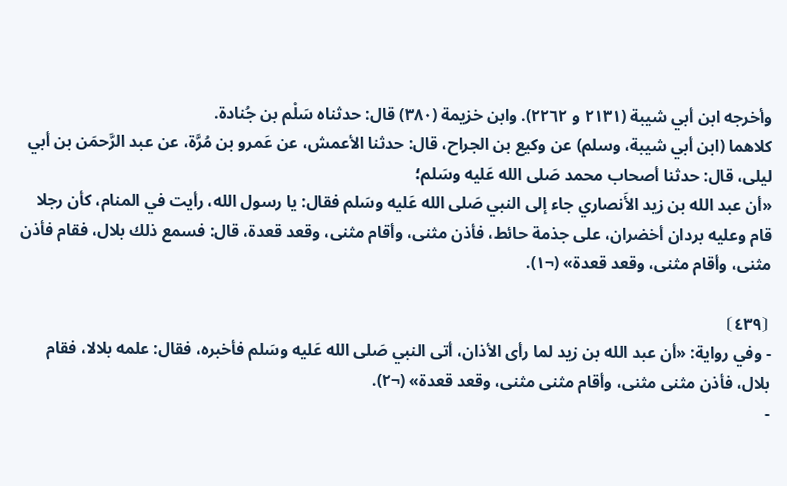وأخرجه ابن أبي شيبة (٢١٣١ و ٢٢٦٢). وابن خزيمة (٣٨٠) قال: حدثناه سَلْم بن جُنادة.
كلاهما (ابن أبي شيبة، وسلم) عن وكيع بن الجراح، قال: حدثنا الأعمش، عن عَمرو بن مُرَّة، عن عبد الرَّحمَن بن أبي ليلى، قال: حدثنا أصحاب محمد صَلى الله عَليه وسَلم؛
«أن عبد الله بن زيد الأَنصاري جاء إلى النبي صَلى الله عَليه وسَلم فقال: يا رسول الله، رأيت في المنام، كأن رجلا قام وعليه بردان أخضران، على جذمة حائط، فأذن مثنى، وأقام مثنى، وقعد قعدة، قال: فسمع ذلك بلال، فقام فأذن مثنى، وأقام مثنى، وقعد قعدة» (¬١).

⦗٤٣٩⦘
- وفي رواية: «أن عبد الله بن زيد لما رأى الأذان، أتى النبي صَلى الله عَليه وسَلم فأخبره، فقال: علمه بلالا، فقام بلال، فأذن مثنى مثنى، وأقام مثنى مثنى، وقعد قعدة» (¬٢).
-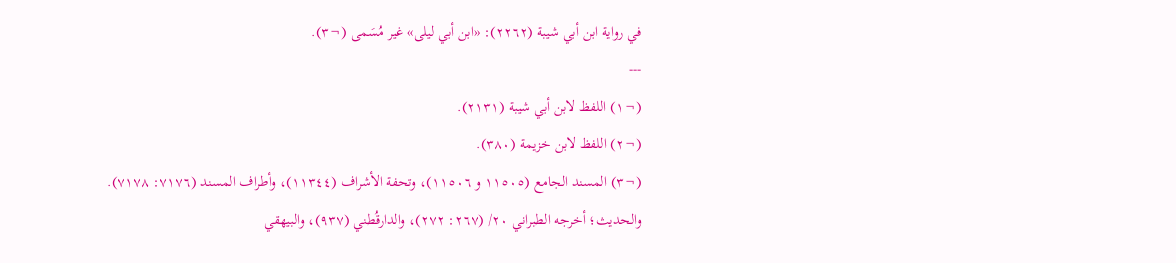في رواية ابن أبي شيبة (٢٢٦٢): «ابن أبي ليلى» غير مُسَمى (¬٣).
---
(¬١) اللفظ لابن أبي شيبة (٢١٣١).
(¬٢) اللفظ لابن خزيمة (٣٨٠).
(¬٣) المسند الجامع (١١٥٠٥ و ١١٥٠٦)، وتحفة الأشراف (١١٣٤٤)، وأطراف المسند (٧١٧٦: ٧١٧٨).
والحديث؛ أخرجه الطبراني ٢٠/ (٢٦٧: ٢٧٢)، والدارقُطني (٩٣٧)، والبيهقي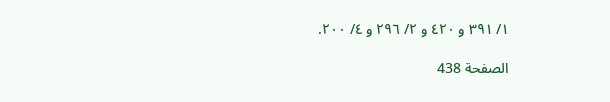١/ ٣٩١ و ٤٢٠ و ٢/ ٢٩٦ و ٤/ ٢٠٠.

الصفحة 438